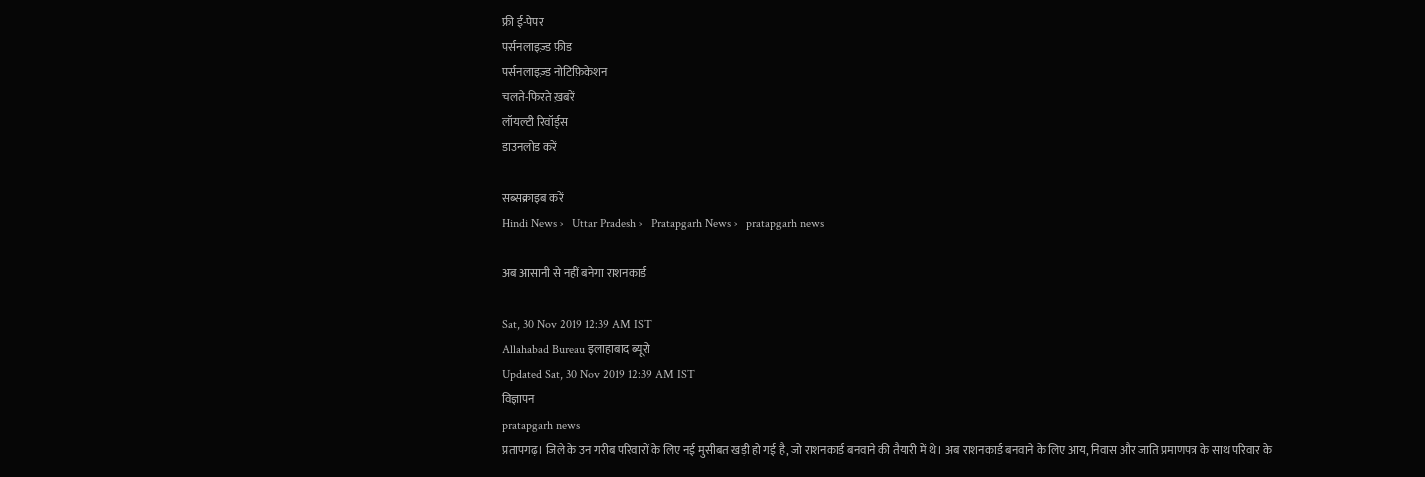फ्री ई-पेपर
पर्सनलाइज़्ड फ़ीड
पर्सनलाइज़्ड नोटिफ़िकेशन
चलते-फिरते ख़बरें
लॉयल्टी रिवॉर्ड्स
डाउनलोड करें

सब्सक्राइब करें
Hindi News ›   Uttar Pradesh ›   Pratapgarh News ›   pratapgarh news

अब आसानी से नहीं बनेगा राशनकार्ड

Sat, 30 Nov 2019 12:39 AM IST
Allahabad Bureau इलाहाबाद ब्यूरो
Updated Sat, 30 Nov 2019 12:39 AM IST
विज्ञापन
pratapgarh news
प्रतापगढ़। जिले के उन गरीब परिवारों के लिए नई मुसीबत खड़ी हो गई है, जो राशनकार्ड बनवाने की तैयारी में थे। अब राशनकार्ड बनवाने के लिए आय, निवास और जाति प्रमाणपत्र के साथ परिवार के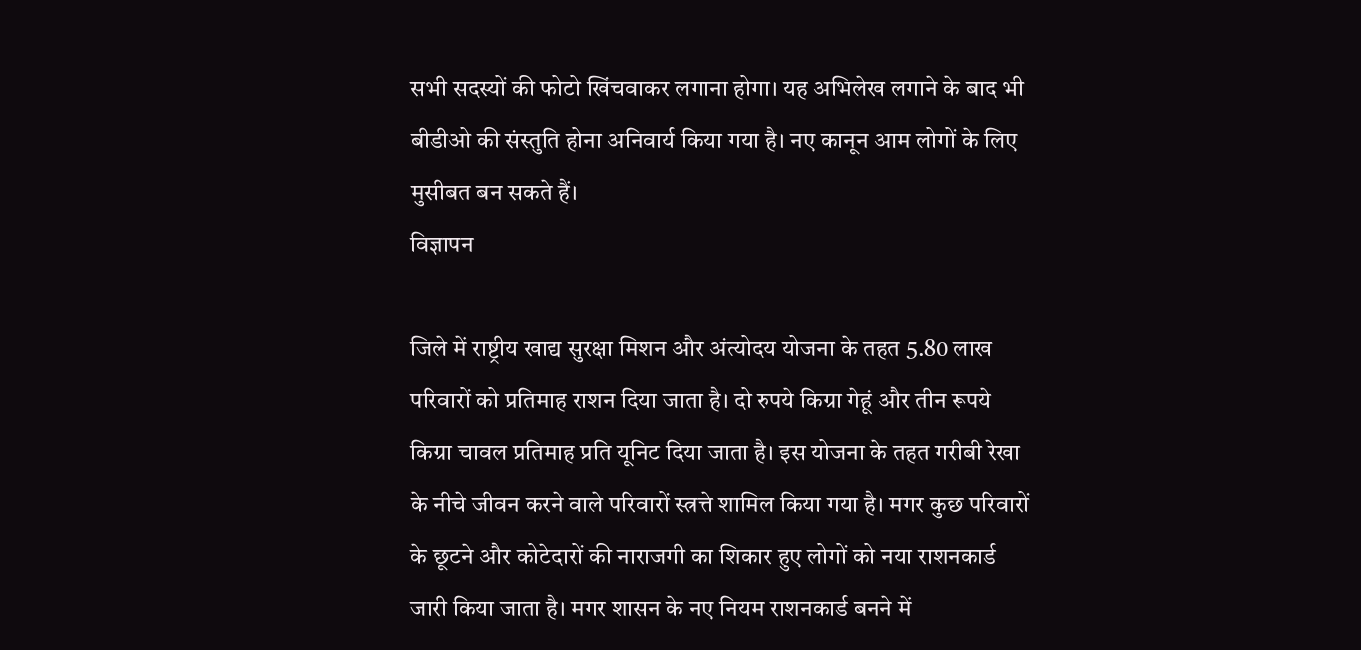सभी सदस्यों की फोटो खिंचवाकर लगाना होगा। यह अभिलेख लगाने के बाद भी बीडीओ की संस्तुति होना अनिवार्य किया गया है। नए कानून आम लोगों के लिए मुसीबत बन सकते हैं।
विज्ञापन

जिले में राष्ट्रीय खाद्य सुरक्षा मिशन और अंत्योदय योजना के तहत 5.80 लाख परिवारों को प्रतिमाह राशन दिया जाता है। दो रुपये किग्रा गेहूं और तीन रूपये किग्रा चावल प्रतिमाह प्रति यूनिट दिया जाता है। इस योजना के तहत गरीबी रेखा के नीचे जीवन करने वाले परिवारों स्त्रत्ते शामिल किया गया है। मगर कुछ परिवारों के छूटने और कोटेदारों की नाराजगी का शिकार हुए लोगों को नया राशनकार्ड जारी किया जाता है। मगर शासन के नए नियम राशनकार्ड बनने में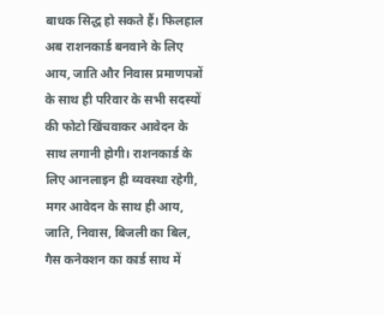बाधक सिद्ध हो सकते हैं। फिलहाल अब राशनकार्ड बनवाने के लिए आय, जाति और निवास प्रमाणपत्रों के साथ ही परिवार के सभी सदस्यों की फोटो खिंचवाकर आवेदन के साथ लगानी होगी। राशनकार्ड के लिए आनलाइन ही व्यवस्था रहेगी, मगर आवेदन के साथ ही आय, जाति, निवास, बिजली का बिल, गैस कनेक्शन का कार्ड साथ में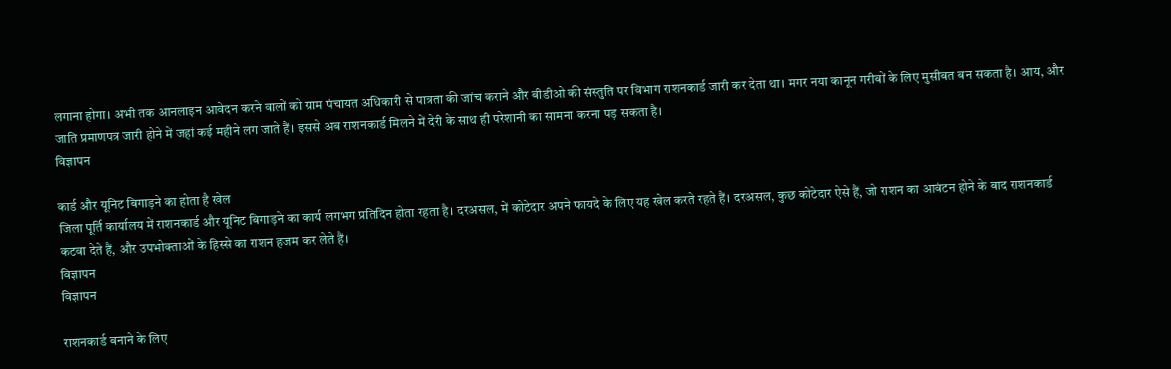लगाना होगा। अभी तक आनलाइन आवेदन करने वालों को ग्राम पंचायत अधिकारी से पात्रता की जांच कराने और बीडीओ की संस्तुति पर विभाग राशनकार्ड जारी कर देता था। मगर नया कानून गरीबों के लिए मुसीबत बन सकता है। आय, और जाति प्रमाणपत्र जारी होने में जहां कई महीने लग जाते हैं। इससे अब राशनकार्ड मिलने में देरी के साथ ही परेशानी का सामना करना पड़ सकता है।
विज्ञापन

कार्ड और यूनिट बिगाड़ने का होता है खेल
जिला पूर्ति कार्यालय में राशनकार्ड और यूनिट बिगाड़ने का कार्य लगभग प्रतिदिन होता रहता है। दरअसल, में कोटेदार अपने फायदे के लिए यह खेल करते रहते हैं। दरअसल, कुछ कोटेदार ऐसे हैं, जो राशन का आवंटन होने के बाद राशनकार्ड कटवा देते हैं, और उपभोक्ताओं के हिस्से का राशन हजम कर लेते हैं।
विज्ञापन
विज्ञापन

राशनकार्ड बनाने के लिए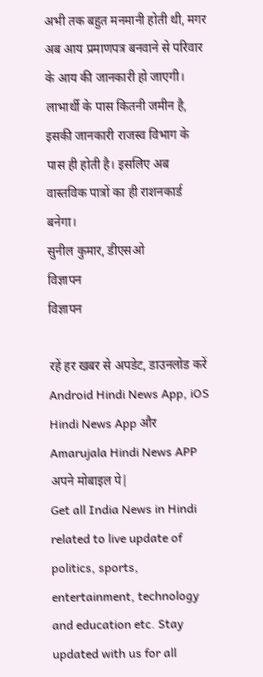अभी तक बहुत मनमानी होती थी, मगर अब आय प्रमाणपत्र बनवाने से परिवार के आय की जानकारी हो जाएगी। लाभार्थी के पास कितनी जमीन है, इसकी जानकारी राजस्व विभाग के पास ही होती है। इसलिए अब वास्तविक पात्रों का ही राशनकार्ड बनेगा।
सुनील कुमार, डीएसओ
विज्ञापन
विज्ञापन

रहें हर खबर से अपडेट, डाउनलोड करें Android Hindi News App, iOS Hindi News App और Amarujala Hindi News APP अपने मोबाइल पे|
Get all India News in Hindi related to live update of politics, sports, entertainment, technology and education etc. Stay updated with us for all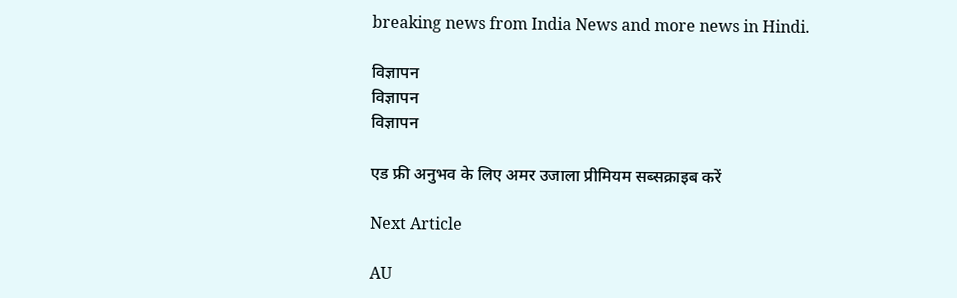breaking news from India News and more news in Hindi.

विज्ञापन
विज्ञापन
विज्ञापन

एड फ्री अनुभव के लिए अमर उजाला प्रीमियम सब्सक्राइब करें

Next Article

AU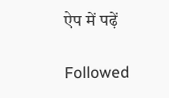ऐप में पढ़ें

Followed